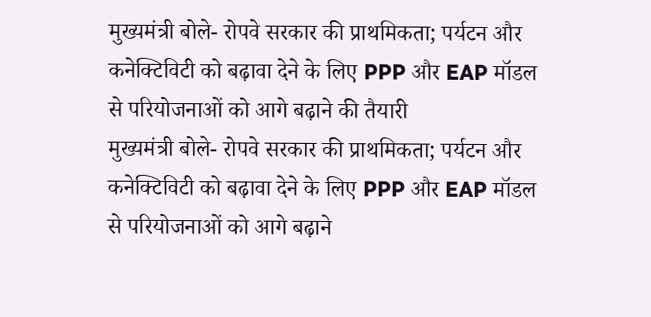मुख्यमंत्री बोले- रोपवे सरकार की प्राथमिकता; पर्यटन और कनेक्टिविटी को बढ़ावा देने के लिए PPP और EAP मॉडल से परियोजनाओं को आगे बढ़ाने की तैयारी
मुख्यमंत्री बोले- रोपवे सरकार की प्राथमिकता; पर्यटन और कनेक्टिविटी को बढ़ावा देने के लिए PPP और EAP मॉडल से परियोजनाओं को आगे बढ़ाने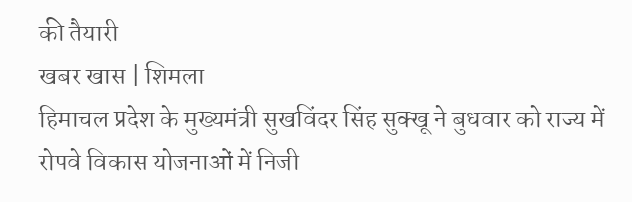की तैयारी
खबर खास | शिमला
हिमाचल प्रदेश के मुख्यमंत्री सुखविंदर सिंह सुक्खू ने बुधवार को राज्य में रोपवे विकास योजनाओं में निजी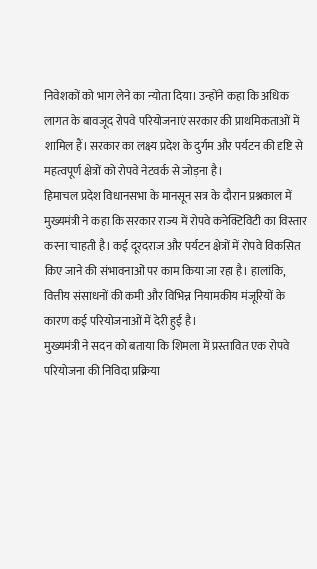निवेशकों को भाग लेने का न्योता दिया। उन्होंने कहा कि अधिक लागत के बावजूद रोपवे परियोजनाएं सरकार की प्राथमिकताओं में शामिल हैं। सरकार का लक्ष्य प्रदेश के दुर्गम और पर्यटन की दृष्टि से महत्वपूर्ण क्षेत्रों को रोपवे नेटवर्क से जोड़ना है।
हिमाचल प्रदेश विधानसभा के मानसून सत्र के दौरान प्रश्नकाल में मुख्यमंत्री ने कहा कि सरकार राज्य में रोपवे कनेक्टिविटी का विस्तार करना चाहती है। कई दूरदराज और पर्यटन क्षेत्रों में रोपवे विकसित किए जाने की संभावनाओं पर काम किया जा रहा है। हालांकि, वित्तीय संसाधनों की कमी और विभिन्न नियामकीय मंजूरियों के कारण कई परियोजनाओं में देरी हुई है।
मुख्यमंत्री ने सदन को बताया कि शिमला में प्रस्तावित एक रोपवे परियोजना की निविदा प्रक्रिया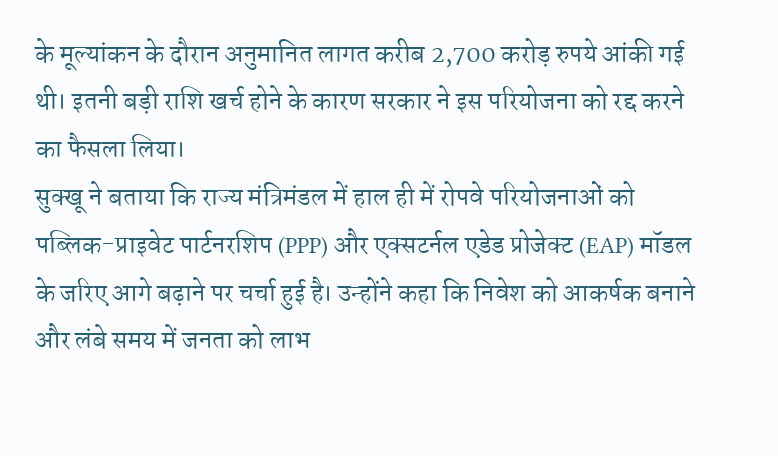के मूल्यांकन के दौरान अनुमानित लागत करीब 2,700 करोड़ रुपये आंकी गई थी। इतनी बड़ी राशि खर्च होने के कारण सरकार ने इस परियोजना को रद्द करने का फैसला लिया।
सुक्खू ने बताया कि राज्य मंत्रिमंडल में हाल ही में रोपवे परियोजनाओं को पब्लिक-प्राइवेट पार्टनरशिप (PPP) और एक्सटर्नल एडेड प्रोजेक्ट (EAP) मॉडल के जरिए आगे बढ़ाने पर चर्चा हुई है। उन्होंने कहा कि निवेश को आकर्षक बनाने और लंबे समय में जनता को लाभ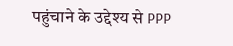पहुंचाने के उद्देश्य से PPP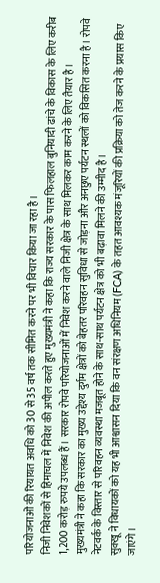परियोजनाओं की रियायत अवधि को 30 से 35 वर्ष तक सीमित करने पर भी विचार किया जा रहा है।
निजी निवेशकों से हिमाचल में निवेश की अपील करते हुए मुख्यमंत्री ने कहा कि राज्य सरकार के पास फिलहाल बुनियादी ढांचे के विकास के लिए करीब 1,200 करोड़ रुपये उपलब्ध हैं। सरकार रोपवे परियोजनाओं में निवेश करने वाले निजी क्षेत्र के साथ मिलकर काम करने के लिए तैयार है।
मुख्यमंत्री ने कहा कि सरकार का मुख्य उद्देश्य दुर्गम क्षेत्रों को बेहतर परिवहन सुविधा से जोड़ना और अनछुए पर्यटन स्थलों को विकसित करना है। रोपवे नेटवर्क के विस्तार से परिवहन व्यवस्था मजबूत होने के साथ-साथ पर्यटन क्षेत्र को भी बढ़ावा मिलने की उम्मीद है।
सुक्खू ने विधायकों को यह भी आश्वासन दिया कि वन संरक्षण अधिनियम (FCA) के तहत आवश्यक मंजूरियों की प्रक्रिया को तेज करने के प्रयास किए जाएंगे।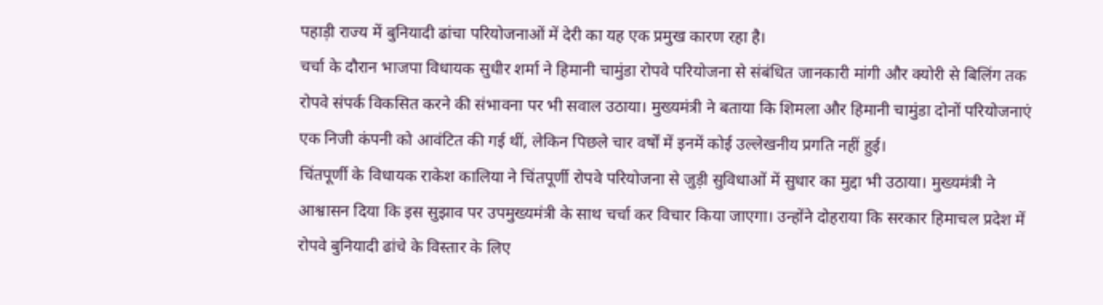पहाड़ी राज्य में बुनियादी ढांचा परियोजनाओं में देरी का यह एक प्रमुख कारण रहा है।
चर्चा के दौरान भाजपा विधायक सुधीर शर्मा ने हिमानी चामुंडा रोपवे परियोजना से संबंधित जानकारी मांगी और क्योरी से बिलिंग तक रोपवे संपर्क विकसित करने की संभावना पर भी सवाल उठाया। मुख्यमंत्री ने बताया कि शिमला और हिमानी चामुंडा दोनों परियोजनाएं एक निजी कंपनी को आवंटित की गई थीं, लेकिन पिछले चार वर्षों में इनमें कोई उल्लेखनीय प्रगति नहीं हुई।
चिंतपूर्णी के विधायक राकेश कालिया ने चिंतपूर्णी रोपवे परियोजना से जुड़ी सुविधाओं में सुधार का मुद्दा भी उठाया। मुख्यमंत्री ने आश्वासन दिया कि इस सुझाव पर उपमुख्यमंत्री के साथ चर्चा कर विचार किया जाएगा। उन्होंने दोहराया कि सरकार हिमाचल प्रदेश में रोपवे बुनियादी ढांचे के विस्तार के लिए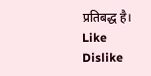प्रतिबद्ध है।
Like
Dislike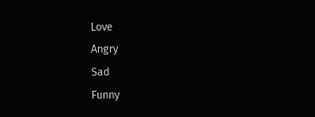Love
Angry
Sad
Funny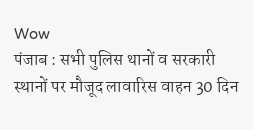Wow
पंजाब : सभी पुलिस थानों व सरकारी स्थानों पर मौजूद लावारिस वाहन 30 दिन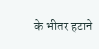के भीतर हटाने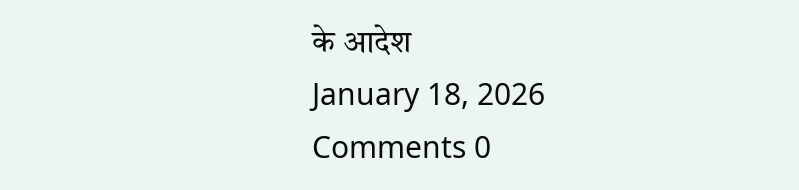के आदेश
January 18, 2026
Comments 0